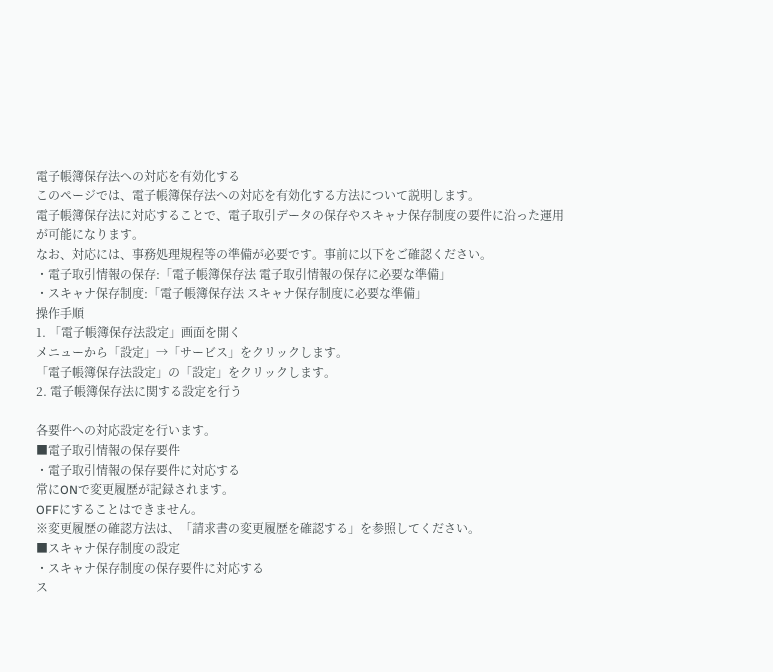電子帳簿保存法への対応を有効化する
このページでは、電子帳簿保存法への対応を有効化する方法について説明します。
電子帳簿保存法に対応することで、電子取引データの保存やスキャナ保存制度の要件に沿った運用が可能になります。
なお、対応には、事務処理規程等の準備が必要です。事前に以下をご確認ください。
・電子取引情報の保存:「電子帳簿保存法 電子取引情報の保存に必要な準備」
・スキャナ保存制度:「電子帳簿保存法 スキャナ保存制度に必要な準備」
操作手順
1. 「電子帳簿保存法設定」画面を開く
メニューから「設定」→「サービス」をクリックします。
「電子帳簿保存法設定」の「設定」をクリックします。
2. 電子帳簿保存法に関する設定を行う

各要件への対応設定を行います。
■電子取引情報の保存要件
・電子取引情報の保存要件に対応する
常にONで変更履歴が記録されます。
OFFにすることはできません。
※変更履歴の確認方法は、「請求書の変更履歴を確認する」を参照してください。
■スキャナ保存制度の設定
・スキャナ保存制度の保存要件に対応する
ス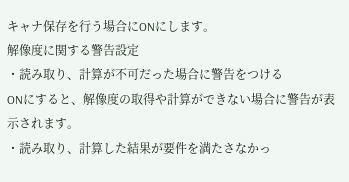キャナ保存を行う場合にONにします。
解像度に関する警告設定
・読み取り、計算が不可だった場合に警告をつける
ONにすると、解像度の取得や計算ができない場合に警告が表示されます。
・読み取り、計算した結果が要件を満たさなかっ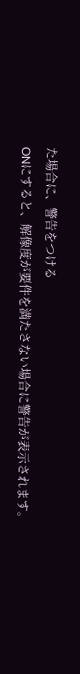た場合に、警告をつける
ONにすると、解像度が要件を満たさない場合に警告が表示されます。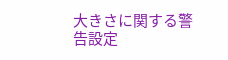大きさに関する警告設定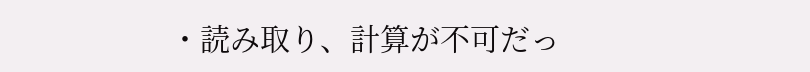・読み取り、計算が不可だっ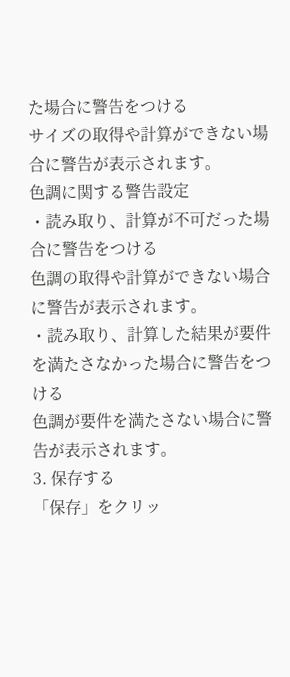た場合に警告をつける
サイズの取得や計算ができない場合に警告が表示されます。
色調に関する警告設定
・読み取り、計算が不可だった場合に警告をつける
色調の取得や計算ができない場合に警告が表示されます。
・読み取り、計算した結果が要件を満たさなかった場合に警告をつける
色調が要件を満たさない場合に警告が表示されます。
3. 保存する
「保存」をクリッ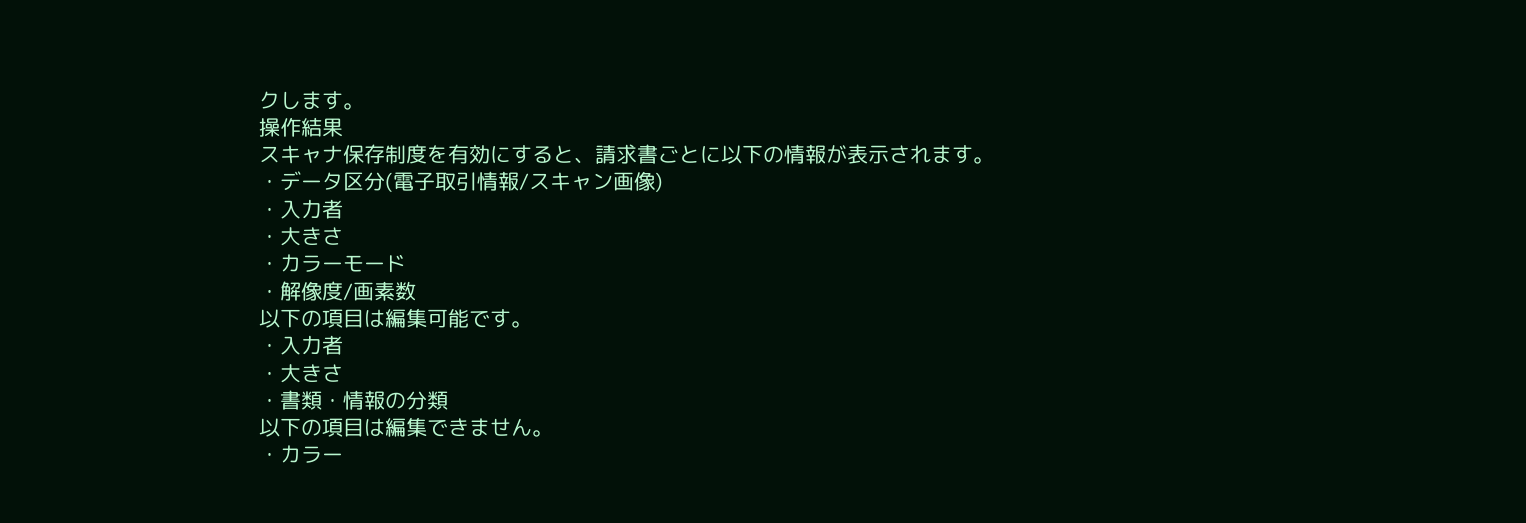クします。
操作結果
スキャナ保存制度を有効にすると、請求書ごとに以下の情報が表示されます。
・データ区分(電子取引情報/スキャン画像)
・入力者
・大きさ
・カラーモード
・解像度/画素数
以下の項目は編集可能です。
・入力者
・大きさ
・書類・情報の分類
以下の項目は編集できません。
・カラー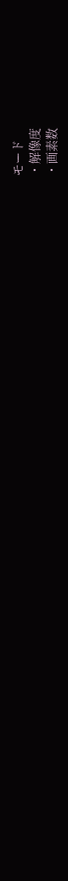モード
・解像度
・画素数